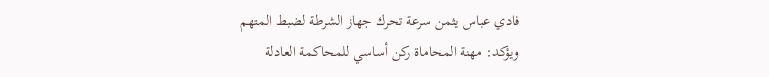فادي عباس يثمن سرعة تحرك جهاز الشرطة لضبط المتهم ويؤكد: مهنة المحاماة ركن أساسي للمحاكمة العادلة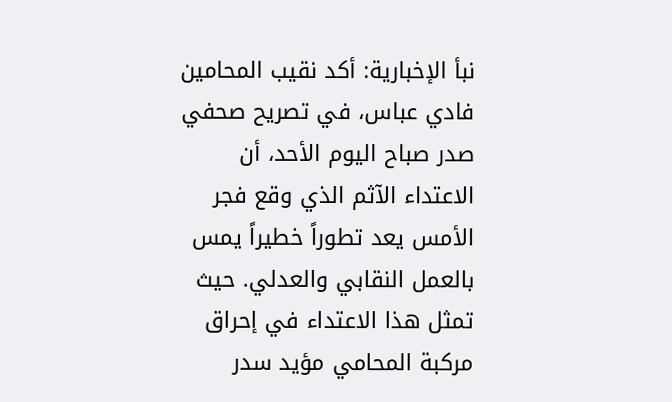نبأ الإخبارية: أكد نقيب المحامين فادي عباس، في تصريح صحفي صدر صباح اليوم الأحد، أن الاعتداء الآثم الذي وقع فجر الأمس يعد تطوراً خطيراً يمس بالعمل النقابي والعدلي. حيث تمثل هذا الاعتداء في إحراق مركبة المحامي مؤيد سدر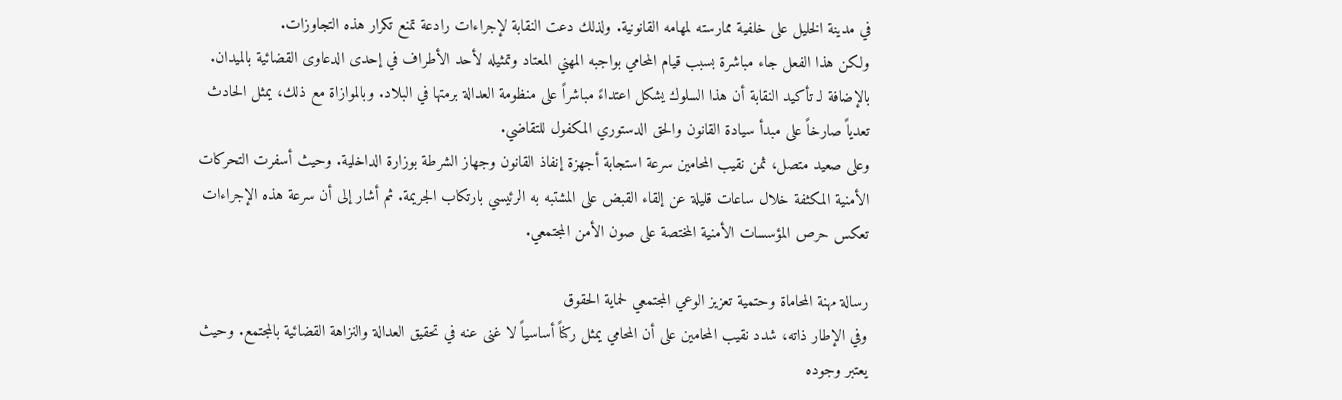في مدينة الخليل على خلفية ممارسته لمهامه القانونية. ولذلك دعت النقابة لإجراءات رادعة تمنع تكرار هذه التجاوزات.
ولكن هذا الفعل جاء مباشرة بسبب قيام المحامي بواجبه المهني المعتاد وتمثيله لأحد الأطراف في إحدى الدعاوى القضائية بالميدان. بالإضافة لـ تأكيد النقابة أن هذا السلوك يشكل اعتداءً مباشراً على منظومة العدالة برمتها في البلاد. وبالموازاة مع ذلك، يمثل الحادث تعدياً صارخاً على مبدأ سيادة القانون والحق الدستوري المكفول للتقاضي.
وعلى صعيد متصل، ثمن نقيب المحامين سرعة استجابة أجهزة إنفاذ القانون وجهاز الشرطة بوزارة الداخلية. وحيث أسفرت التحركات الأمنية المكثفة خلال ساعات قليلة عن إلقاء القبض على المشتبه به الرئيسي بارتكاب الجريمة. ثم أشار إلى أن سرعة هذه الإجراءات تعكس حرص المؤسسات الأمنية المختصة على صون الأمن المجتمعي.

رسالة مهنة المحاماة وحتمية تعزيز الوعي المجتمعي لحماية الحقوق
وفي الإطار ذاته، شدد نقيب المحامين على أن المحامي يمثل ركناً أساسياً لا غنى عنه في تحقيق العدالة والنزاهة القضائية بالمجتمع. وحيث يعتبر وجوده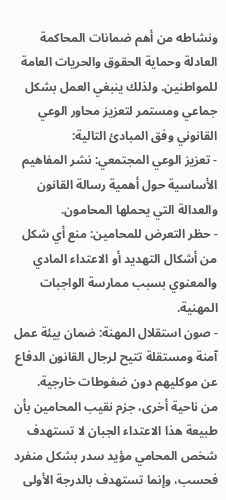ونشاطه من أهم ضمانات المحاكمة العادلة وحماية الحقوق والحريات العامة للمواطنين. ولذلك ينبغي العمل بشكل جماعي ومستمر لتعزيز محاور الوعي القانوني وفق المبادئ التالية:
- تعزيز الوعي المجتمعي: نشر المفاهيم الأساسية حول أهمية رسالة القانون والعدالة التي يحملها المحامون.
- حظر التعرض للمحامين: منع أي شكل من أشكال التهديد أو الاعتداء المادي والمعنوي بسبب ممارسة الواجبات المهنية.
- صون استقلال المهنة: ضمان بيئة عمل آمنة ومستقلة تتيح لرجال القانون الدفاع عن موكليهم دون ضغوطات خارجية.
من ناحية أخرى، جزم نقيب المحامين بأن طبيعة هذا الاعتداء الجبان لا تستهدف شخص المحامي مؤيد سدر بشكل منفرد فحسب، وإنما تستهدف بالدرجة الأولى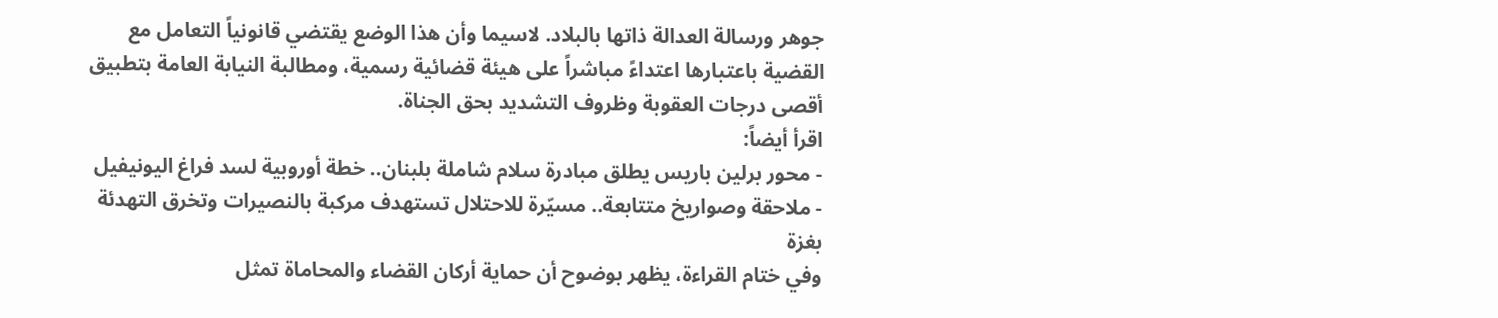جوهر ورسالة العدالة ذاتها بالبلاد. لاسيما وأن هذا الوضع يقتضي قانونياً التعامل مع القضية باعتبارها اعتداءً مباشراً على هيئة قضائية رسمية، ومطالبة النيابة العامة بتطبيق أقصى درجات العقوبة وظروف التشديد بحق الجناة.
اقرأ أيضاً:
- محور برلين باريس يطلق مبادرة سلام شاملة بلبنان.. خطة أوروبية لسد فراغ اليونيفيل
- ملاحقة وصواريخ متتابعة.. مسيّرة للاحتلال تستهدف مركبة بالنصيرات وتخرق التهدئة بغزة
وفي ختام القراءة، يظهر بوضوح أن حماية أركان القضاء والمحاماة تمثل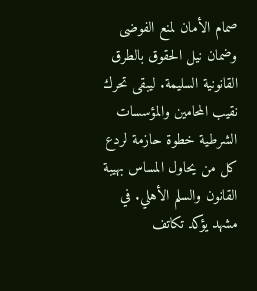صمام الأمان لمنع الفوضى وضمان نيل الحقوق بالطرق القانونية السليمة. ليبقى تحرك نقيب المحامين والمؤسسات الشرطية خطوة حازمة لردع كل من يحاول المساس بهيبة القانون والسلم الأهلي. في مشهد يؤكد تكاتف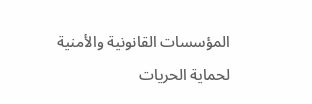المؤسسات القانونية والأمنية لحماية الحريات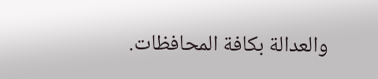والعدالة بكافة المحافظات.